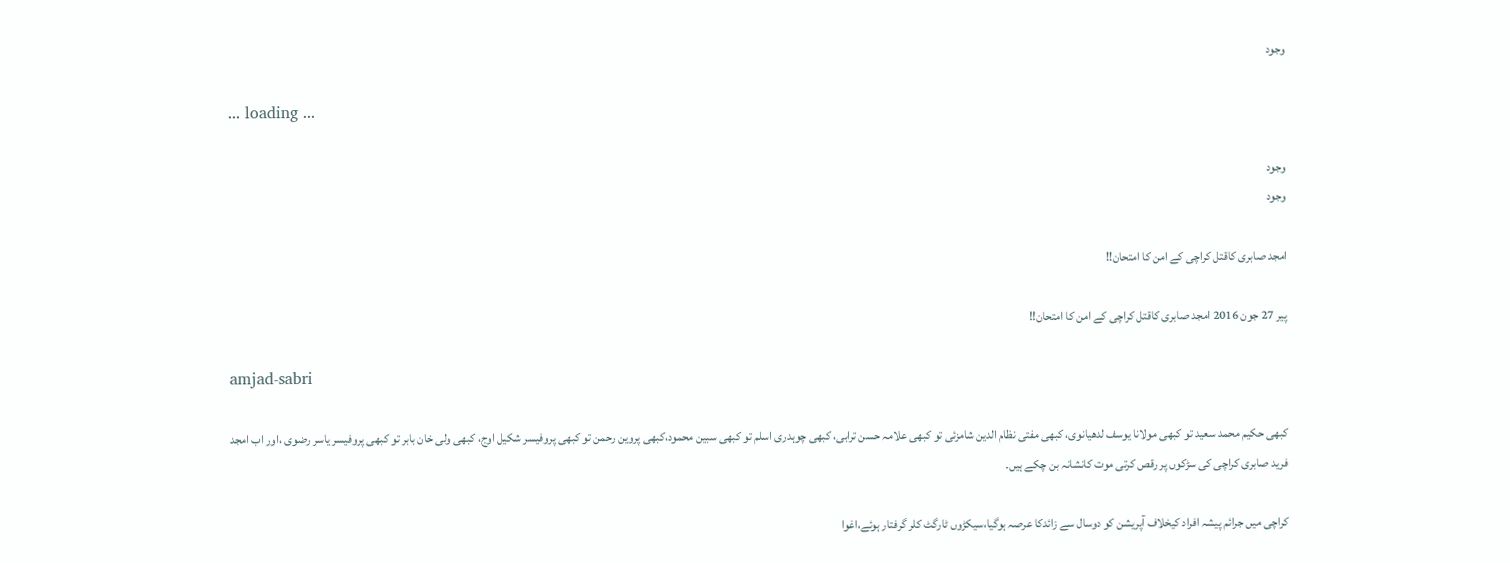وجود

... loading ...

وجود
وجود

امجد صابری کاقتل کراچی کے امن کا امتحان!!

پیر 27 جون 2016 امجد صابری کاقتل کراچی کے امن کا امتحان!!

amjad-sabri

کبھی حکیم محمد سعید تو کبھی مولانا یوسف لدھیانوی، کبھی مفتی نظام الدین شامزئی تو کبھی علامہ حسن ترابی، کبھی چوہدری اسلم تو کبھی سبین محمود،کبھی پروین رحمن تو کبھی پروفیسر شکیل اوج، کبھی ولی خان بابر تو کبھی پروفیسر یاسر رضوی ،اور اب امجد فرید صابری کراچی کی سڑکوں پر رقص کرتی موت کانشانہ بن چکے ہیں۔

کراچی میں جرائم پیشہ افراد کیخلاف آپریشن کو دوسال سے زائدکا عرصہ ہوگیا،سیکڑوں ٹارگٹ کلر گرفتار ہوئے،اغوا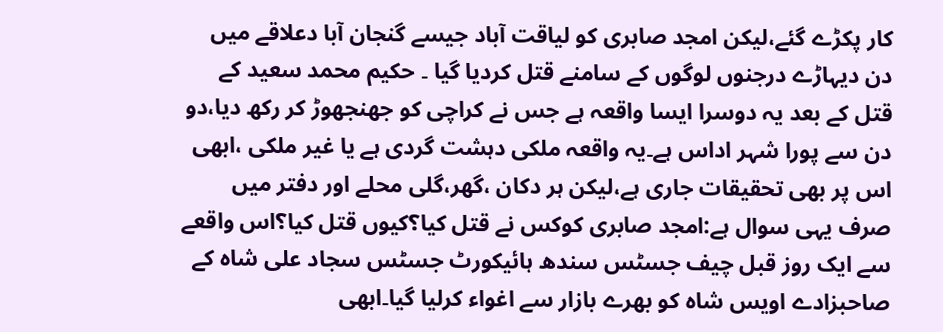کار پکڑے گئے،لیکن امجد صابری کو لیاقت آباد جیسے گنجان آبا دعلاقے میں دن دیہاڑے درجنوں لوگوں کے سامنے قتل کردیا گیا ۔ حکیم محمد سعید کے قتل کے بعد یہ دوسرا ایسا واقعہ ہے جس نے کراچی کو جھنجھوڑ کر رکھ دیا،دو دن سے پورا شہر اداس ہے۔یہ واقعہ ملکی دہشت گردی ہے یا غیر ملکی ،ابھی اس پر بھی تحقیقات جاری ہے،لیکن ہر دکان ،گھر،گلی محلے اور دفتر میں صرف یہی سوال ہے:امجد صابری کوکس نے قتل کیا؟کیوں قتل کیا؟اس واقعے سے ایک روز قبل چیف جسٹس سندھ ہائیکورٹ جسٹس سجاد علی شاہ کے صاحبزادے اویس شاہ کو بھرے بازار سے اغواء کرلیا گیا۔ابھی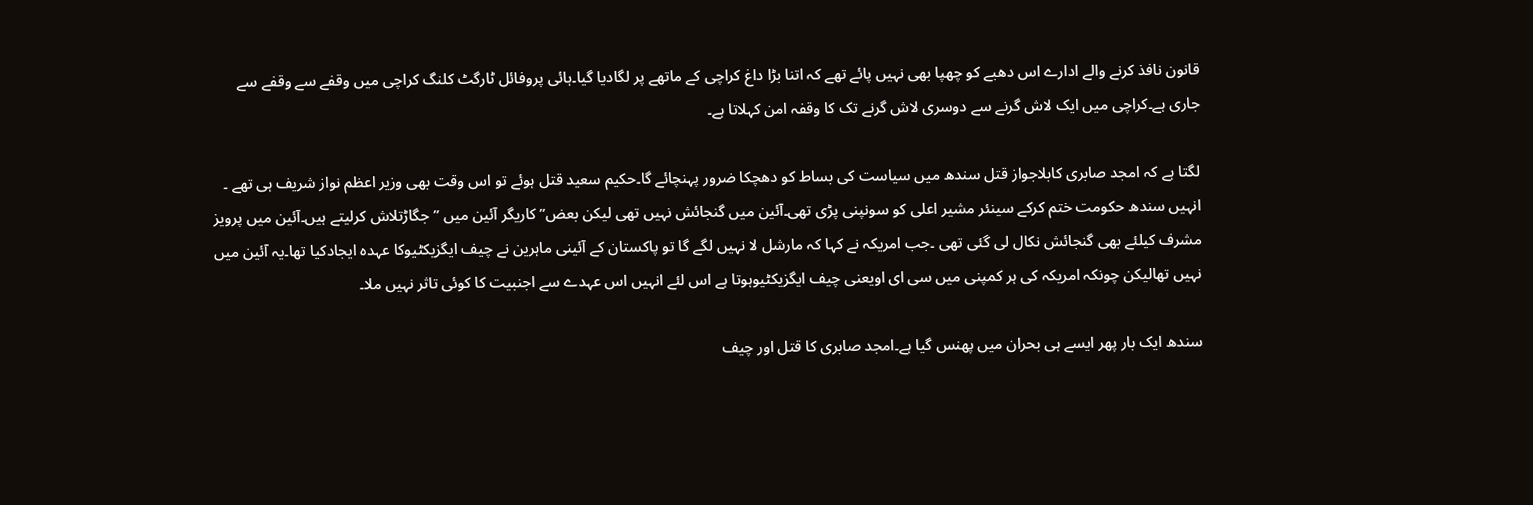قانون نافذ کرنے والے ادارے اس دھبے کو چھپا بھی نہیں پائے تھے کہ اتنا بڑا داغ کراچی کے ماتھے پر لگادیا گیا۔ہائی پروفائل ٹارگٹ کلنگ کراچی میں وقفے سے وقفے سے جاری ہے۔کراچی میں ایک لاش گرنے سے دوسری لاش گرنے تک کا وقفہ امن کہلاتا ہے۔

لگتا ہے کہ امجد صابری کابلاجواز قتل سندھ میں سیاست کی بساط کو دھچکا ضرور پہنچائے گا۔حکیم سعید قتل ہوئے تو اس وقت بھی وزیر اعظم نواز شریف ہی تھے ۔ انہیں سندھ حکومت ختم کرکے سینئر مشیر اعلی کو سونپنی پڑی تھی۔آئین میں گنجائش نہیں تھی لیکن بعض” کاریگر آئین میں ”جگاڑتلاش کرلیتے ہیں۔آئین میں پرویز مشرف کیلئے بھی گنجائش نکال لی گئی تھی ۔جب امریکہ نے کہا کہ مارشل لا نہیں لگے گا تو پاکستان کے آئینی ماہرین نے چیف ایگزیکٹیوکا عہدہ ایجادکیا تھا۔یہ آئین میں نہیں تھالیکن چونکہ امریکہ کی ہر کمپنی میں سی ای اویعنی چیف ایگزیکٹیوہوتا ہے اس لئے انہیں اس عہدے سے اجنبیت کا کوئی تاثر نہیں ملا۔

سندھ ایک بار پھر ایسے ہی بحران میں پھنس گیا ہے۔امجد صابری کا قتل اور چیف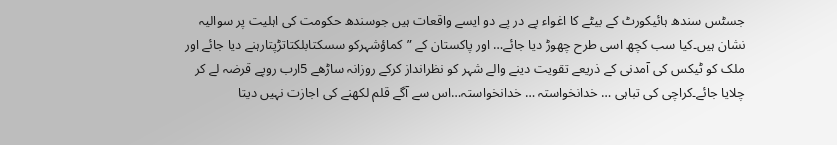جسٹس سندھ ہائیکورٹ کے بیٹے کا اغواء پے در پے دو ایسے واقعات ہیں جوسندھ حکومت کی اہلیت پر سوالیہ نشان ہیں۔کیا سب کچھ اسی طرح چھوڑ دیا جائے… اور پاکستان کے ”کماؤشہرکو سسکتابلکتاتڑپتارہنے دیا جائے اور ملک کو ٹیکس کی آمدنی کے ذریعے تقویت دینے والے شہر کو نظرانداز کرکے روزانہ ساڑھے 5ارب روپے قرضہ لے کر چلایا جائے۔کراچی کی تباہی … خدانخواستہ … خدانخواستہ…اس سے آگے قلم لکھنے کی اجازت نہیں دیتا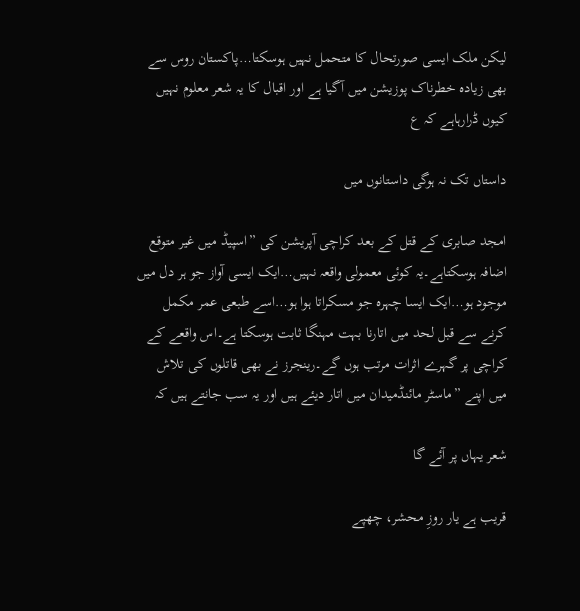لیکن ملک ایسی صورتحال کا متحمل نہیں ہوسکتا…پاکستان روس سے بھی زیادہ خطرناک پوزیشن میں آگیا ہے اور اقبال کا یہ شعر معلوم نہیں کیوں ڈرارہاہے کہ ع

داستاں تک نہ ہوگی داستانوں میں

امجد صابری کے قتل کے بعد کراچی آپریشن کی ”اسپیڈ میں غیر متوقع اضافہ ہوسکتاہے۔یہ کوئی معمولی واقعہ نہیں…ایک ایسی آواز جو ہر دل میں موجود ہو…ایک ایسا چہرہ جو مسکراتا ہوا ہو…اسے طبعی عمر مکمل کرنے سے قبل لحد میں اتارنا بہت مہنگا ثابت ہوسکتا ہے۔اس واقعے کے کراچی پر گہرے اثرات مرتب ہوں گے۔رینجرز نے بھی قاتلوں کی تلاش میں اپنے ”ماسٹر مائنڈمیدان میں اتار دیئے ہیں اور یہ سب جانتے ہیں کہ

شعر یہاں پر آئے گا

قریب ہے یار روزِ محشر، چھپے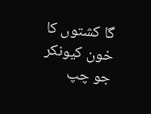گا کشتوں کا خون کیونکر
جو چپ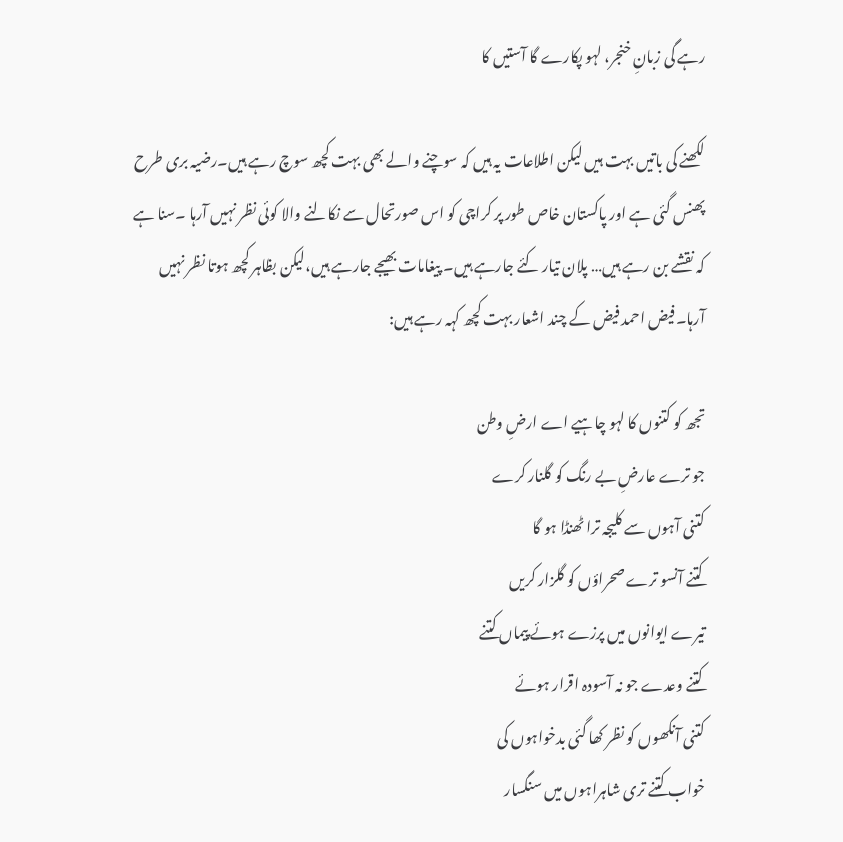رہے گی زبانِ خنجر، لہو پکارے گا آستیں کا

لکھنے کی باتیں بہت ہیں لیکن اطلاعات یہ ہیں کہ سوچنے والے بھی بہت کچھ سوچ رہے ہیں۔رضیہ بری طرح پھنس گئی ہے اور پاکستان خاص طور پر کراچی کو اس صورتحال سے نکالنے والا کوئی نظر نہیں آرہا ۔سنا ہے کہ نقشے بن رہے ہیں… پلان تیار کئے جارہے ہیں۔ پیغامات بھیجے جارہے ہیں،لیکن بظاہر کچھ ہوتا نظر نہیں آرہا۔فیض احمد فیض کے چند اشعار بہت کچھ کہہ رہے ہیں:

تجھ کو کتنوں کا لہو چاہیے اے ارضِ وطن
جو ترے عارضِ بے رنگ کو گلنار کرے
کتنی آہوں سے کلیجہ ترا ٹھنڈا ہو گا
کتنے آنسو ترے صحراؤں کو گلزار کریں
تیرے ایوانوں میں پرزے ہوئے پیماں کتنے
کتنے وعدے جو نہ آسودہ اقرار ہوئے
کتنی آنکھوں کو نظر کھا گئی بدخواہوں کی
خواب کتنے تری شاہراہوں میں سنگسار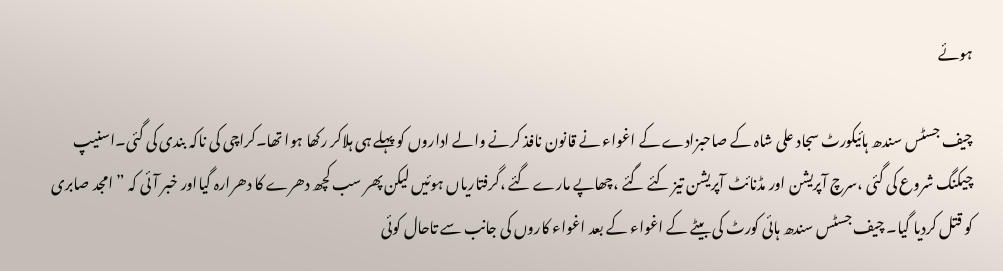ہوئے

چیف جسٹس سندھ ہائیکورٹ سجاد علی شاہ کے صاحبزادے کے اغواء نے قانون نافذ کرنے والے اداروں کو پہلے ہی ہلاکر رکھا ہوا تھا۔کراچی کی ناکہ بندی کی گئی۔اسنیپ چیکنگ شروع کی گئی ،سرچ آپریشن اور مڈنائٹ آپریشن تیز کئے گئے ،چھاپے مارے گئے ،گرفتاریاں ہوئیں لیکن پھر سب کچھ دھرے کا دھرارہ گیااور خبر آئی کہ ”امجد صابری کو قتل کردیا گیا۔ چیف جسٹس سندھ ہائی کورٹ کی بیٹے کے اغواء کے بعد اغواء کاروں کی جانب سے تاحال کوئی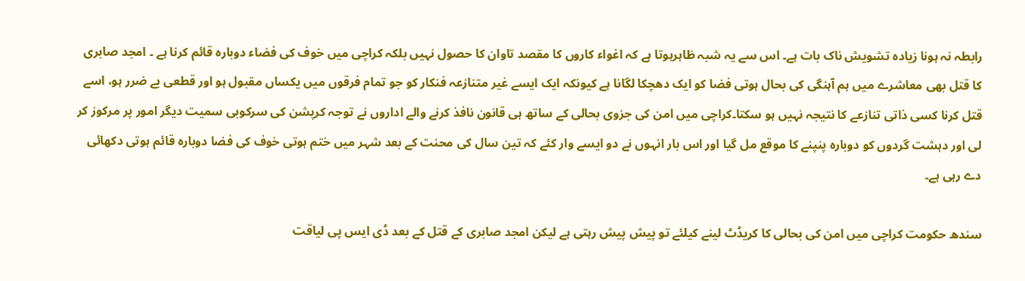رابطہ نہ ہونا زیادہ تشویش ناک بات ہے۔ اس سے یہ شبہ ظاہرہوتا ہے کہ اغواء کاروں کا مقصد تاوان کا حصول نہیں بلکہ کراچی میں خوف کی فضاء دوبارہ قائم کرنا ہے ۔ امجد صابری کا قتل بھی معاشرے میں ہم آہنگی کی بحال ہوتی فضا کو ایک دھچکا لگانا ہے کیونکہ ایک ایسے غیر متنازعہ فنکار کو جو تمام فرقوں میں یکساں مقبول ہو اور قطعی بے ضرر ہو، اسے قتل کرنا کسی ذاتی تنازعے کا نتیجہ نہیں ہو سکتا۔کراچی میں امن کی جزوی بحالی کے ساتھ ہی قانون نافذ کرنے والے اداروں نے توجہ کرپشن کی سرکوبی سمیت دیگر امور پر مرکوز کر لی اور دہشت گردوں کو دوبارہ پنپنے کا موقع مل گیا اور اس بار انہوں نے دو ایسے وار کئے کہ تین سال کی محنت کے بعد شہر میں ختم ہوتی خوف کی فضا دوبارہ قائم ہوتی دکھائی دے رہی ہے۔

سندھ حکومت کراچی میں امن کی بحالی کا کریڈٹ لینے کیلئے تو پیش پیش رہتی ہے لیکن امجد صابری کے قتل کے بعد ڈی ایس پی لیاقت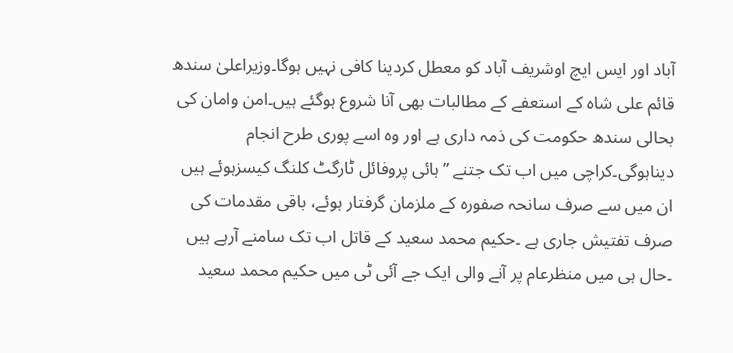آباد اور ایس ایچ اوشریف آباد کو معطل کردینا کافی نہیں ہوگا۔وزیراعلیٰ سندھ قائم علی شاہ کے استعفے کے مطالبات بھی آنا شروع ہوگئے ہیں۔امن وامان کی بحالی سندھ حکومت کی ذمہ داری ہے اور وہ اسے پوری طرح انجام دیناہوگی۔کراچی میں اب تک جتنے ”ہائی پروفائل ٹارگٹ کلنگ کیسزہوئے ہیں ان میں سے صرف سانحہ صفورہ کے ملزمان گرفتار ہوئے، باقی مقدمات کی صرف تفتیش جاری ہے ۔حکیم محمد سعید کے قاتل اب تک سامنے آرہے ہیں ۔حال ہی میں منظرعام پر آنے والی ایک جے آئی ٹی میں حکیم محمد سعید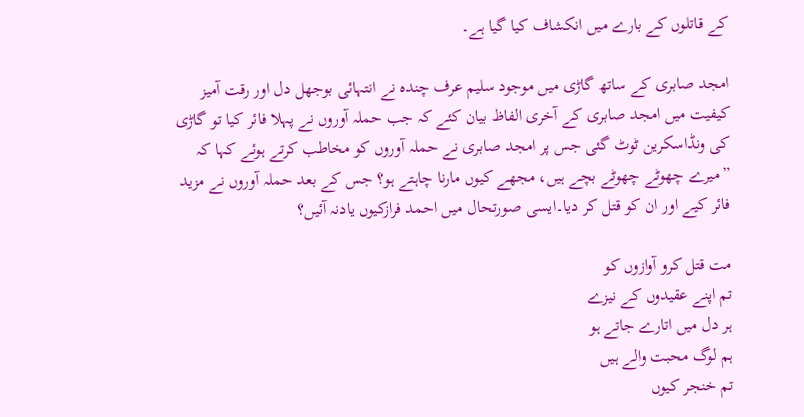کے قاتلوں کے بارے میں انکشاف کیا گیا ہے۔

امجد صابری کے ساتھ گاڑی میں موجود سلیم عرف چندہ نے انتہائی بوجھل دل اور رقت آمیز کیفیت میں امجد صابری کے آخری الفاظ بیان کئے کہ جب حملہ آوروں نے پہلا فائر کیا تو گاڑی کی ونڈاسکرین ٹوٹ گئی جس پر امجد صابری نے حملہ آوروں کو مخاطب کرتے ہوئے کہا کہ ”میرے چھوٹے چھوٹے بچے ہیں، مجھے کیوں مارنا چاہتے ہو؟ جس کے بعد حملہ آوروں نے مزید فائر کیے اور ان کو قتل کر دیا۔ایسی صورتحال میں احمد فرازکیوں یادنہ آئیں؟

مت قتل کرو آوازوں کو
تم اپنے عقیدوں کے نیزے
ہر دل میں اتارے جاتے ہو
ہم لوگ محبت والے ہیں
تم خنجر کیوں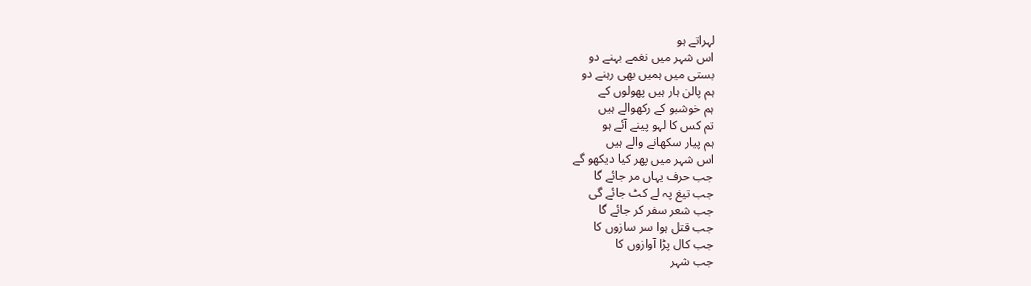لہراتے ہو
اس شہر میں نغمے بہنے دو
بستی میں ہمیں بھی رہنے دو
ہم پالن ہار ہیں پھولوں کے
ہم خوشبو کے رکھوالے ہیں
تم کس کا لہو پینے آئے ہو
ہم پیار سکھانے والے ہیں
اس شہر میں پھر کیا دیکھو گے
جب حرف یہاں مر جائے گا
جب تیغ پہ لے کٹ جائے گی
جب شعر سفر کر جائے گا
جب قتل ہوا سر سازوں کا
جب کال پڑا آوازوں کا
جب شہر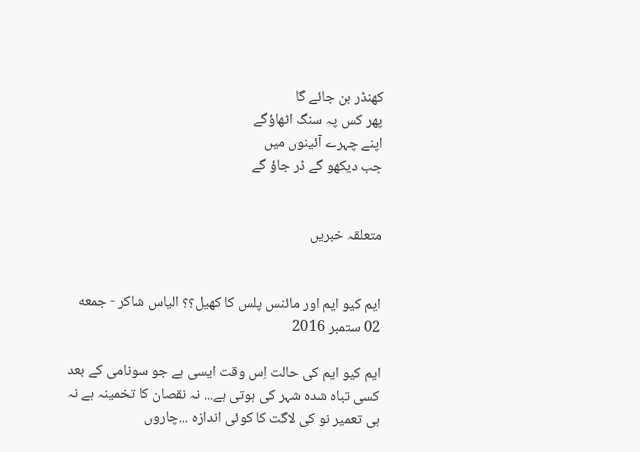کھنڈر بن جائے گا
پھر کس پہ سنگ اٹھاؤگے
اپنے چہرے آئینوں میں
جب دیکھو گے ڈر جاؤ گے


متعلقہ خبریں


ایم کیو ایم اور مائنس پلس کا کھیل؟؟ الیاس شاکر - جمعه 02 ستمبر 2016

ایم کیو ایم کی حالت اِس وقت ایسی ہے جو سونامی کے بعد کسی تباہ شدہ شہر کی ہوتی ہے... نہ نقصان کا تخمینہ ہے نہ ہی تعمیر نو کی لاگت کا کوئی اندازہ ...چاروں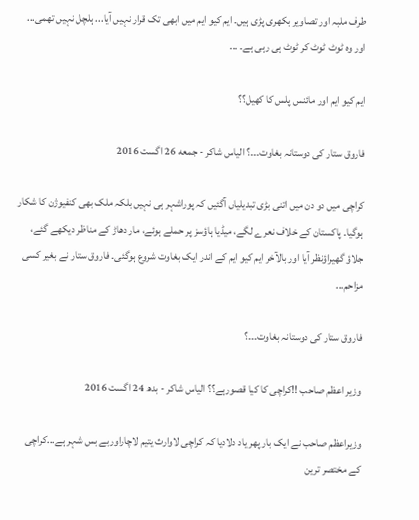طرف ملبہ اور تصاویر بکھری پڑی ہیں۔ ایم کیو ایم میں ابھی تک قرار نہیں آیا... ہلچل نہیں تھمی... اور وہ ٹوٹ ٹوٹ کر ٹوٹ ہی رہی ہے۔ ...

ایم کیو ایم اور مائنس پلس کا کھیل؟؟

فاروق ستار کی دوستانہ بغاوت۔۔۔؟ الیاس شاکر - جمعه 26 اگست 2016

کراچی میں دو دن میں اتنی بڑی تبدیلیاں آگئیں کہ پوراشہر ہی نہیں بلکہ ملک بھی کنفیوژن کا شکار ہوگیا۔ پاکستان کے خلاف نعرے لگے، میڈیا ہاؤسز پر حملے ہوئے، مار دھاڑ کے مناظر دیکھے گئے، جلاؤ گھیراؤنظر آیا اور بالآخر ایم کیو ایم کے اندر ایک بغاوت شروع ہوگئی۔ فاروق ستار نے بغیر کسی مزاحم...

فاروق ستار کی دوستانہ بغاوت۔۔۔؟

وزیر اعظم صاحب !!کراچی کا کیا قصورہے؟؟ الیاس شاکر - بدھ 24 اگست 2016

وزیراعظم صاحب نے ایک بار پھر یاد دلادیا کہ کراچی لاوارث یتیم لاچاراوربے بس شہر ہے...کراچی کے مختصر ترین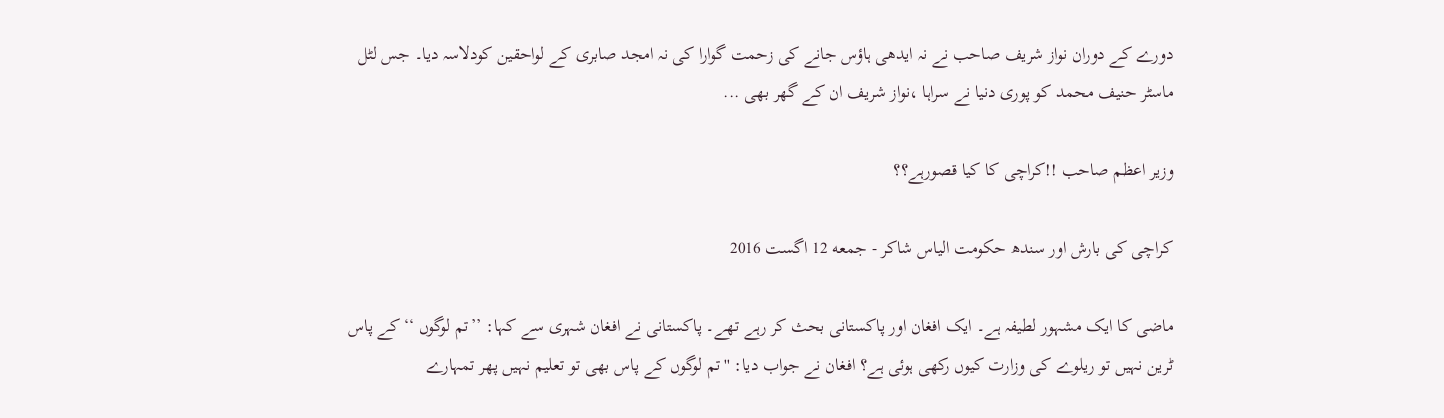دورے کے دوران نواز شریف صاحب نے نہ ایدھی ہاؤس جانے کی زحمت گوارا کی نہ امجد صابری کے لواحقین کودلاسہ دیا۔ جس لٹل ماسٹر حنیف محمد کو پوری دنیا نے سراہا ،نواز شریف ان کے گھر بھی ...

وزیر اعظم صاحب !!کراچی کا کیا قصورہے؟؟

کراچی کی بارش اور سندھ حکومت الیاس شاکر - جمعه 12 اگست 2016

ماضی کا ایک مشہور لطیفہ ہے۔ ایک افغان اور پاکستانی بحث کر رہے تھے۔ پاکستانی نے افغان شہری سے کہا: ’’تم لوگوں ‘‘کے پاس ٹرین نہیں تو ریلوے کی وزارت کیوں رکھی ہوئی ہے؟ افغان نے جواب دیا: ''تم لوگوں کے پاس بھی تو تعلیم نہیں پھر تمہارے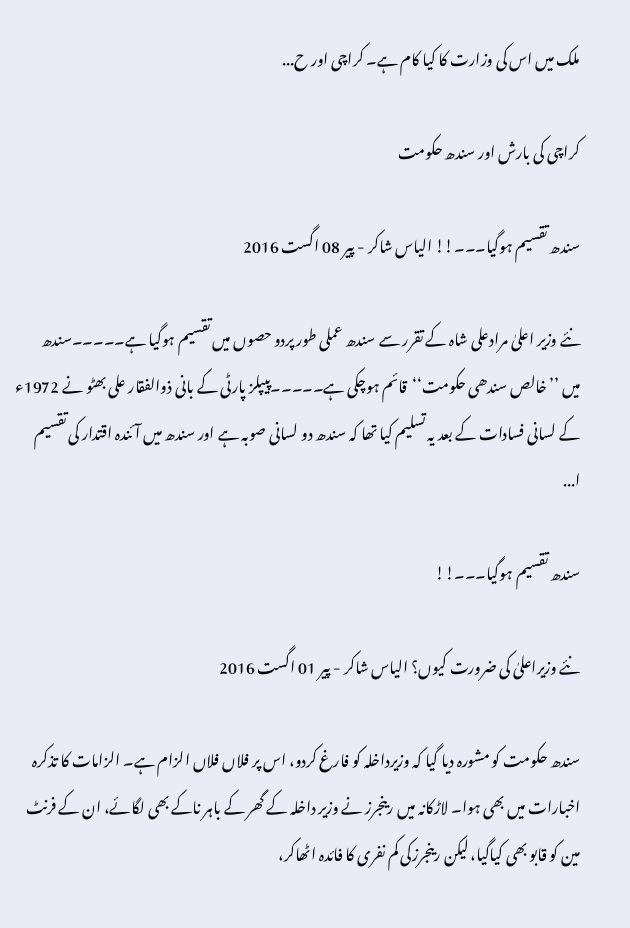ملک میں اس کی وزارت کا کیا کام ہے۔ کراچی اور ح...

کراچی کی بارش اور سندھ حکومت

سندھ تقسیم ہوگیا۔۔۔!! الیاس شاکر - پیر 08 اگست 2016

نئے وزیر اعلیٰ مرادعلی شاہ کے تقرر سے سندھ عملی طور پردو حصوں میں تقسیم ہوگیا ہے۔۔۔۔۔سندھ میں ’’خالص سندھی حکومت‘‘قائم ہوچکی ہے۔۔۔۔۔پیپلز پارٹی کے بانی ذوالفقار علی بھٹو نے 1972ء کے لسانی فسادات کے بعد یہ تسلیم کیا تھا کہ سندھ دو لسانی صوبہ ہے اور سندھ میں آئندہ اقتدار کی تقسیم ا...

سندھ تقسیم ہوگیا۔۔۔!!

نئے وزیراعلیٰ کی ضرورت کیوں؟ الیاس شاکر - پیر 01 اگست 2016

سندھ حکومت کو مشورہ دیا گیا کہ وزیرداخلہ کو فارغ کردو، اس پر فلاں فلاں الزام ہے۔ الزامات کا تذکرہ اخبارات میں بھی ہوا۔ لاڑکانہ میں رینجرز نے وزیر داخلہ کے گھر کے باہر ناکے بھی لگائے، ان کے فرنٹ مین کو قابو بھی کیاگیا، لیکن رینجرزکی کم نفری کا فائدہ اٹھاکر،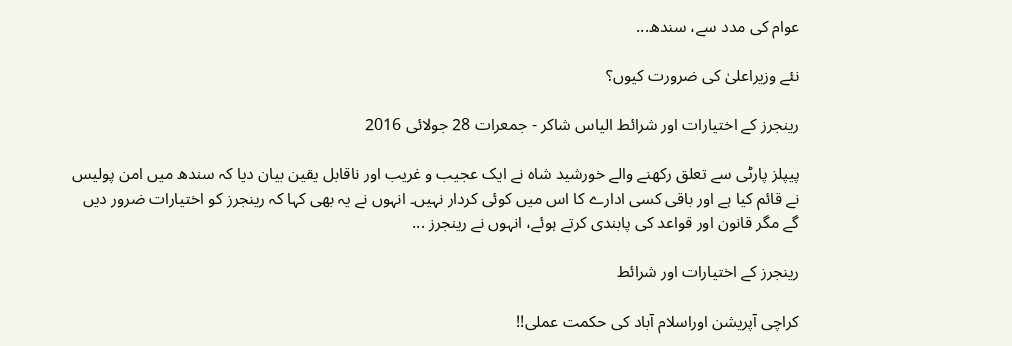عوام کی مدد سے، سندھ...

نئے وزیراعلیٰ کی ضرورت کیوں؟

رینجرز کے اختیارات اور شرائط الیاس شاکر - جمعرات 28 جولائی 2016

پیپلز پارٹی سے تعلق رکھنے والے خورشید شاہ نے ایک عجیب و غریب اور ناقابل یقین بیان دیا کہ سندھ میں امن پولیس نے قائم کیا ہے اور باقی کسی ادارے کا اس میں کوئی کردار نہیں۔ انہوں نے یہ بھی کہا کہ رینجرز کو اختیارات ضرور دیں گے مگر قانون اور قواعد کی پابندی کرتے ہوئے، انہوں نے رینجرز ...

رینجرز کے اختیارات اور شرائط

کراچی آپریشن اوراسلام آباد کی حکمت عملی!!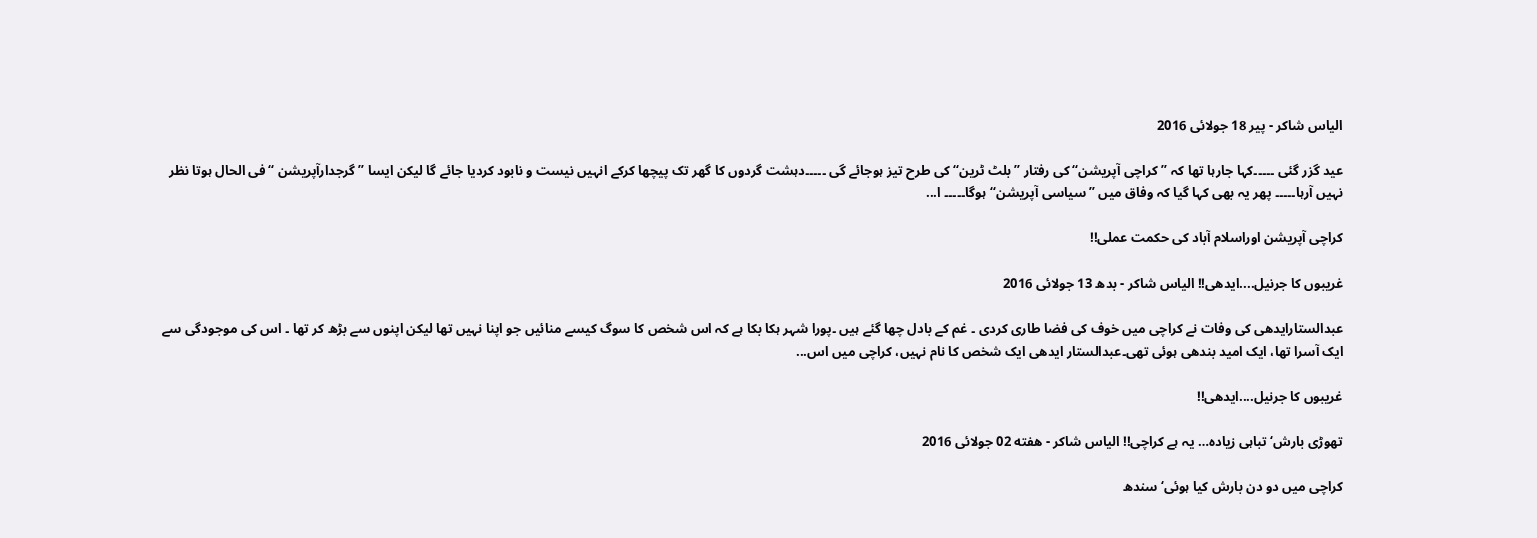الیاس شاکر - پیر 18 جولائی 2016

عید گزر گئی ۔۔۔۔۔کہا جارہا تھا کہ ’’کراچی آپریشن‘‘کی رفتار ’’بلٹ ٹرین‘‘کی طرح تیز ہوجائے گی ۔۔۔۔۔دہشت گردوں کا گھر تک پیچھا کرکے انہیں نیست و نابود کردیا جائے گا لیکن ایسا ’’گرجدارآپریشن ‘‘فی الحال ہوتا نظر نہیں آرہا۔۔۔۔۔ پھر یہ بھی کہا گیا کہ وفاق میں ’’سیاسی آپریشن‘‘ہوگا۔۔۔۔۔ ا...

کراچی آپریشن اوراسلام آباد کی حکمت عملی!!

غریبوں کا جرنیل....ایدھی!! الیاس شاکر - بدھ 13 جولائی 2016

عبدالستارایدھی کی وفات نے کراچی میں خوف کی فضا طاری کردی ۔ غم کے بادل چھا گئے ہیں ۔پورا شہر ہکا بکا ہے کہ اس شخص کا سوگ کیسے منائیں جو اپنا نہیں تھا لیکن اپنوں سے بڑھ کر تھا ۔ اس کی موجودگی سے ایک آسرا تھا، ایک امید بندھی ہوئی تھی۔عبدالستار ایدھی ایک شخص کا نام نہیں، کراچی میں اس...

غریبوں کا جرنیل....ایدھی!!

تھوڑی بارش‘ تباہی زیادہ… یہ ہے کراچی!! الیاس شاکر - هفته 02 جولائی 2016

کراچی میں دو دن بارش کیا ہوئی‘ سندھ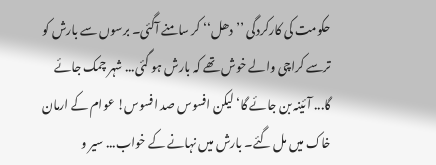حکومت کی کارکردگی ’’دھل‘‘ کر سامنے آگئی۔ برسوں سے بارش کو ترسے کراچی والے خوش تھے کہ بارش ہو گئی... شہر چمک جائے گا... آئینہ بن جائے گا‘ لیکن افسوس صد افسوس! عوام کے ارمان خاک میں مل گئے۔ بارش میں نہانے کے خواب... سیر و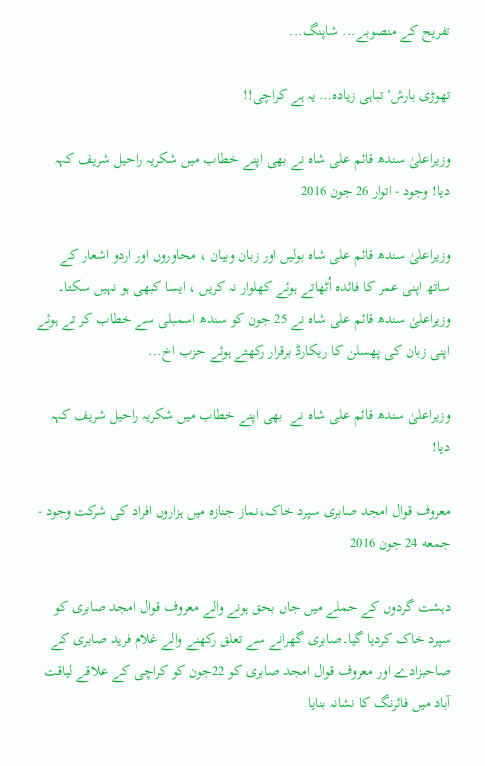تفریح کے منصوبے... شاپنگ...

تھوڑی بارش‘ تباہی زیادہ… یہ ہے کراچی!!

وزیراعلیٰ سندھ قائم علی شاہ نے بھی اپنے خطاب میں شکریہ راحیل شریف کہہ دیا! وجود - اتوار 26 جون 2016

وزیراعلیٰ سندھ قائم علی شاہ بولیں اور زبان وبیان ، محاوروں اور اردو اشعار کے ساتھ اپنی عمر کا فائدہ اُٹھاتے ہوئے کھلوار نہ کریں ، ایسا کبھی ہو نہیں سکتا۔ وزیراعلیٰ سندھ قائم علی شاہ نے 25 جون کو سندھ اسمبلی سے خطاب کر تے ہوئے اپنی زبان کی پھسلن کا ریکارڈ برقرار رکھتے ہوئے حزب اخ...

وزیراعلیٰ سندھ قائم علی شاہ نے  بھی اپنے خطاب میں شکریہ راحیل شریف کہہ دیا!

معروف قوال امجد صابری سپرد خاک،نماز جنازہ میں ہزاروں افراد کی شرکت وجود - جمعه 24 جون 2016

دہشت گردوں کے حملے میں جاں بحق ہونے والے معروف قوال امجد صابری کو سپرد خاک کردیا گیا۔صابری گھرانے سے تعلق رکھنے والے غلام فرید صابری کے صاحبزادے اور معروف قوال امجد صابری کو 22جون کو کراچی کے علاقے لیاقت آباد میں فائرنگ کا نشانہ بنایا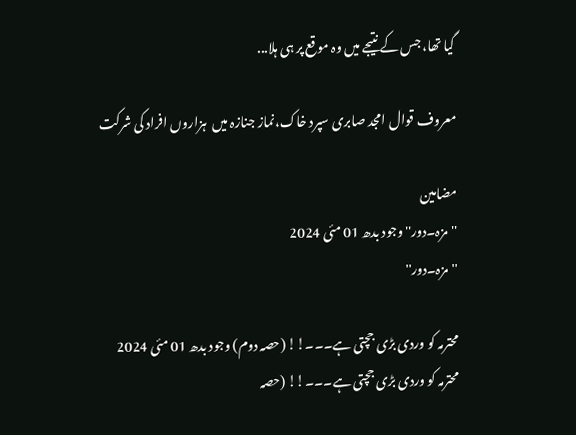گیا تھا، جس کے نتیجے میں وہ موقع پر ہی ہلا...

معروف قوال امجد صابری سپرد خاک،نماز جنازہ میں  ہزاروں افراد کی شرکت

مضامین
''مزہ۔دور'' وجود بدھ 01 مئی 2024
''مزہ۔دور''

محترمہ کو وردی بڑی جچتی ہے۔۔۔!! (حصہ دوم) وجود بدھ 01 مئی 2024
محترمہ کو وردی بڑی جچتی ہے۔۔۔!! (حصہ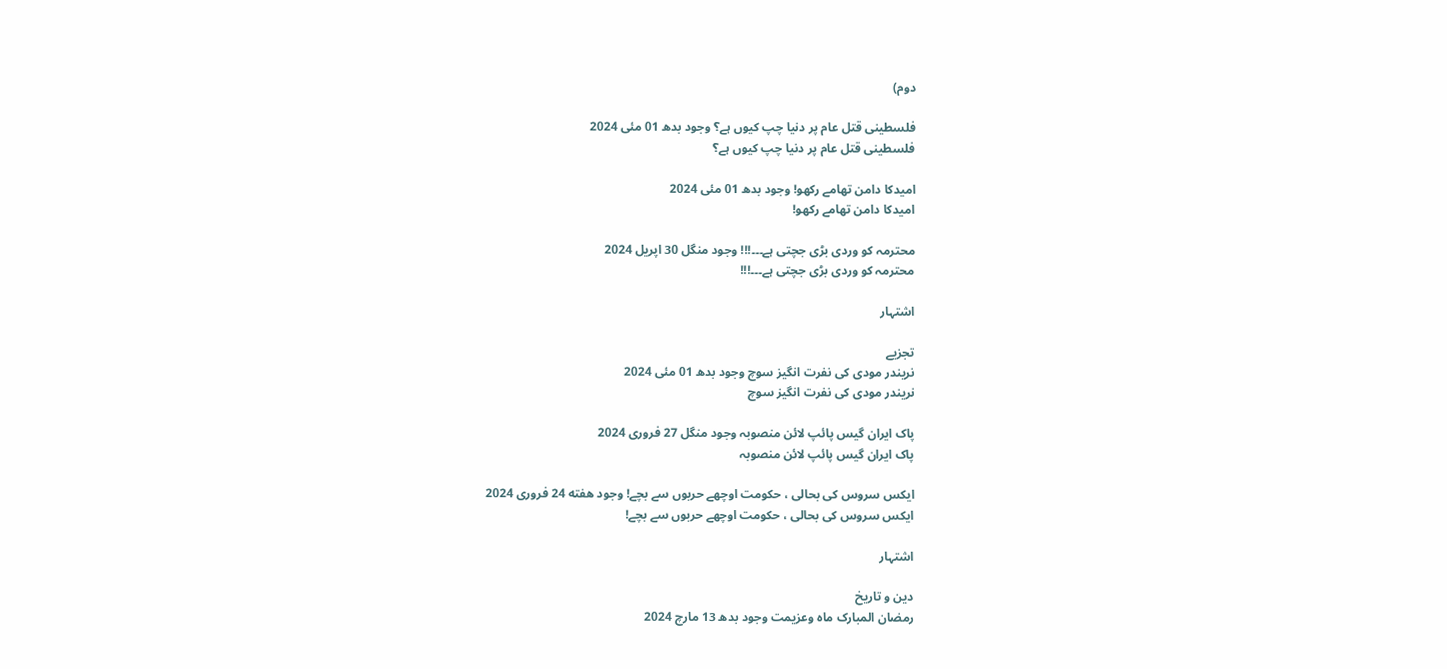دوم)

فلسطینی قتل عام پر دنیا چپ کیوں ہے؟ وجود بدھ 01 مئی 2024
فلسطینی قتل عام پر دنیا چپ کیوں ہے؟

امیدکا دامن تھامے رکھو! وجود بدھ 01 مئی 2024
امیدکا دامن تھامے رکھو!

محترمہ کو وردی بڑی جچتی ہے۔۔۔!!! وجود منگل 30 اپریل 2024
محترمہ کو وردی بڑی جچتی ہے۔۔۔!!!

اشتہار

تجزیے
نریندر مودی کی نفرت انگیز سوچ وجود بدھ 01 مئی 2024
نریندر مودی کی نفرت انگیز سوچ

پاک ایران گیس پائپ لائن منصوبہ وجود منگل 27 فروری 2024
پاک ایران گیس پائپ لائن منصوبہ

ایکس سروس کی بحالی ، حکومت اوچھے حربوں سے بچے! وجود هفته 24 فروری 2024
ایکس سروس کی بحالی ، حکومت اوچھے حربوں سے بچے!

اشتہار

دین و تاریخ
رمضان المبارک ماہ وعزیمت وجود بدھ 13 مارچ 2024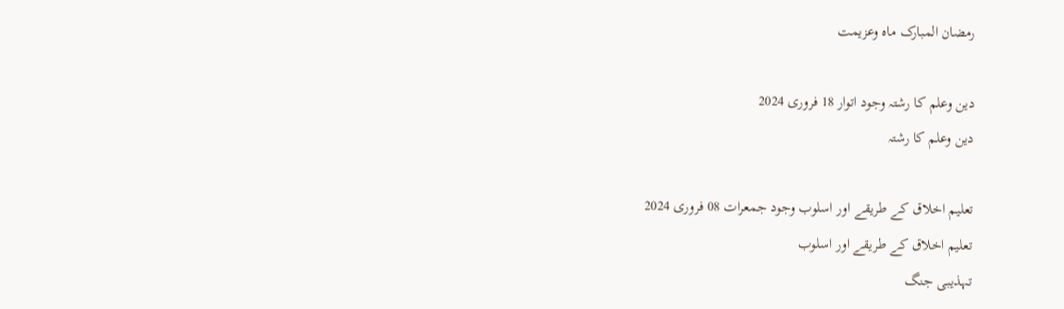رمضان المبارک ماہ وعزیمت

دین وعلم کا رشتہ وجود اتوار 18 فروری 2024
دین وعلم کا رشتہ

تعلیم اخلاق کے طریقے اور اسلوب وجود جمعرات 08 فروری 2024
تعلیم اخلاق کے طریقے اور اسلوب
تہذیبی جنگ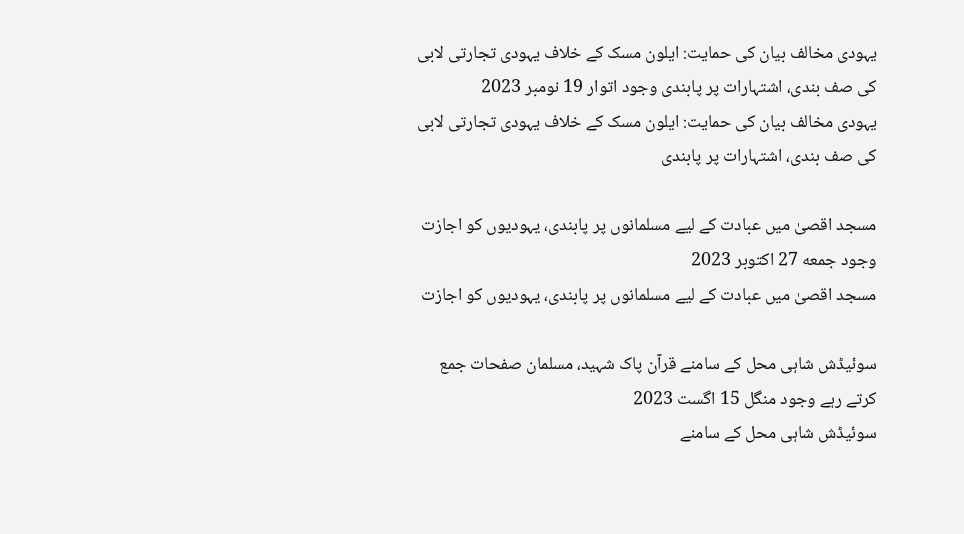یہودی مخالف بیان کی حمایت: ایلون مسک کے خلاف یہودی تجارتی لابی کی صف بندی، اشتہارات پر پابندی وجود اتوار 19 نومبر 2023
یہودی مخالف بیان کی حمایت: ایلون مسک کے خلاف یہودی تجارتی لابی کی صف بندی، اشتہارات پر پابندی

مسجد اقصیٰ میں عبادت کے لیے مسلمانوں پر پابندی، یہودیوں کو اجازت وجود جمعه 27 اکتوبر 2023
مسجد اقصیٰ میں عبادت کے لیے مسلمانوں پر پابندی، یہودیوں کو اجازت

سوئیڈش شاہی محل کے سامنے قرآن پاک شہید، مسلمان صفحات جمع کرتے رہے وجود منگل 15 اگست 2023
سوئیڈش شاہی محل کے سامنے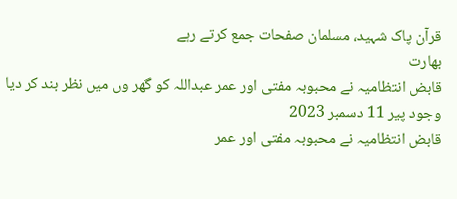قرآن پاک شہید، مسلمان صفحات جمع کرتے رہے
بھارت
قابض انتظامیہ نے محبوبہ مفتی اور عمر عبداللہ کو گھر وں میں نظر بند کر دیا وجود پیر 11 دسمبر 2023
قابض انتظامیہ نے محبوبہ مفتی اور عمر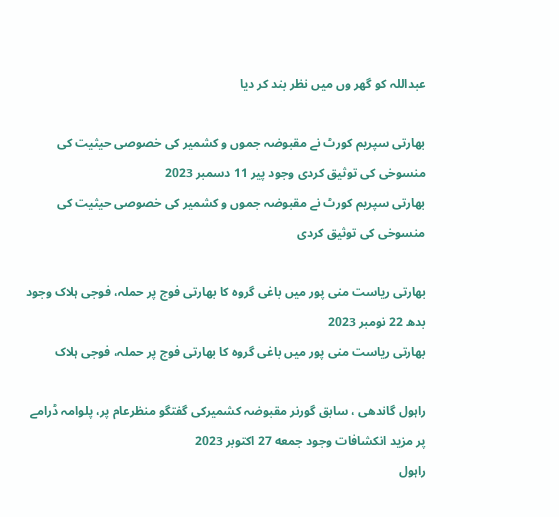عبداللہ کو گھر وں میں نظر بند کر دیا

بھارتی سپریم کورٹ نے مقبوضہ جموں و کشمیر کی خصوصی حیثیت کی منسوخی کی توثیق کردی وجود پیر 11 دسمبر 2023
بھارتی سپریم کورٹ نے مقبوضہ جموں و کشمیر کی خصوصی حیثیت کی منسوخی کی توثیق کردی

بھارتی ریاست منی پور میں باغی گروہ کا بھارتی فوج پر حملہ، فوجی ہلاک وجود بدھ 22 نومبر 2023
بھارتی ریاست منی پور میں باغی گروہ کا بھارتی فوج پر حملہ، فوجی ہلاک

راہول گاندھی ، سابق گورنر مقبوضہ کشمیرکی گفتگو منظرعام پر، پلوامہ ڈرامے پر مزید انکشافات وجود جمعه 27 اکتوبر 2023
راہول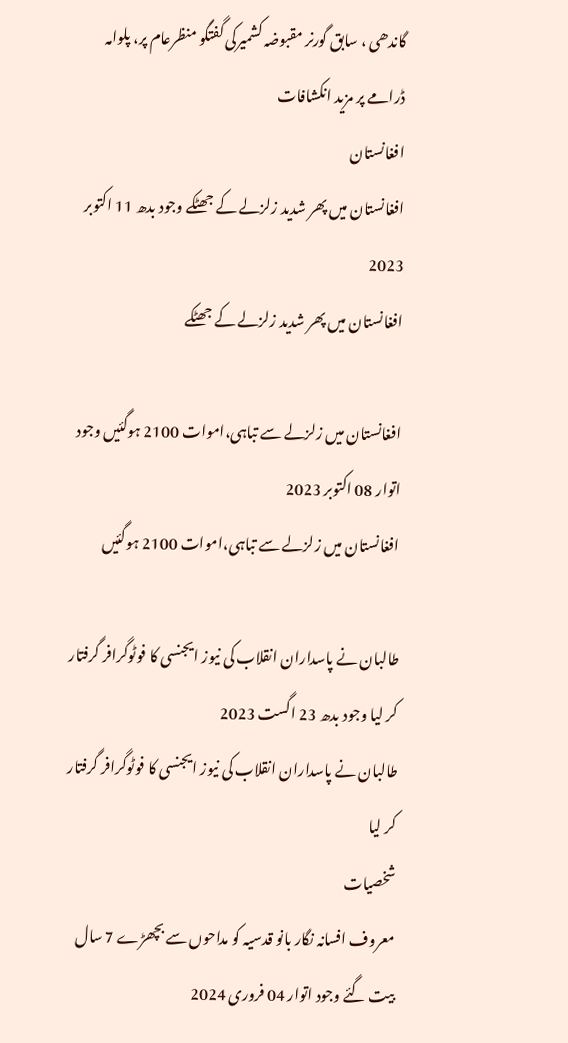گاندھی ، سابق گورنر مقبوضہ کشمیرکی گفتگو منظرعام پر، پلوامہ ڈرامے پر مزید انکشافات
افغانستان
افغانستان میں پھر شدید زلزلے کے جھٹکے وجود بدھ 11 اکتوبر 2023
افغانستان میں پھر شدید زلزلے کے جھٹکے

افغانستان میں زلزلے سے تباہی،اموات 2100 ہوگئیں وجود اتوار 08 اکتوبر 2023
افغانستان میں زلزلے سے تباہی،اموات 2100 ہوگئیں

طالبان نے پاسداران انقلاب کی نیوز ایجنسی کا فوٹوگرافر گرفتار کر لیا وجود بدھ 23 اگست 2023
طالبان نے پاسداران انقلاب کی نیوز ایجنسی کا فوٹوگرافر گرفتار کر لیا
شخصیات
معروف افسانہ نگار بانو قدسیہ کو مداحوں سے بچھڑے 7 سال بیت گئے وجود اتوار 04 فروری 2024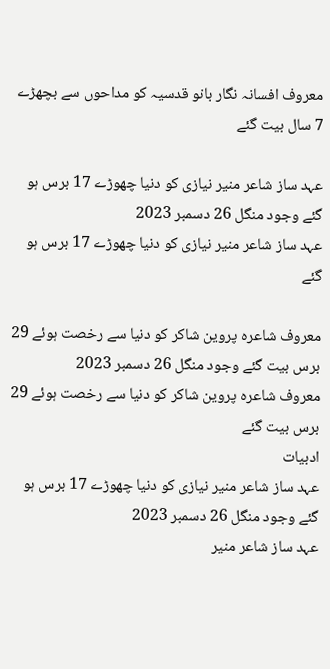معروف افسانہ نگار بانو قدسیہ کو مداحوں سے بچھڑے 7 سال بیت گئے

عہد ساز شاعر منیر نیازی کو دنیا چھوڑے 17 برس ہو گئے وجود منگل 26 دسمبر 2023
عہد ساز شاعر منیر نیازی کو دنیا چھوڑے 17 برس ہو گئے

معروف شاعرہ پروین شاکر کو دنیا سے رخصت ہوئے 29 برس بیت گئے وجود منگل 26 دسمبر 2023
معروف شاعرہ پروین شاکر کو دنیا سے رخصت ہوئے 29 برس بیت گئے
ادبیات
عہد ساز شاعر منیر نیازی کو دنیا چھوڑے 17 برس ہو گئے وجود منگل 26 دسمبر 2023
عہد ساز شاعر منیر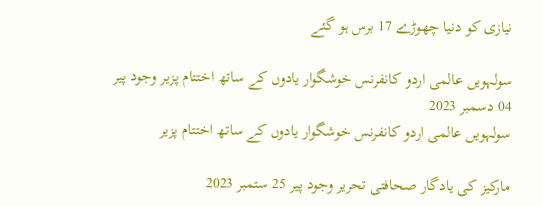نیازی کو دنیا چھوڑے 17 برس ہو گئے

سولہویں عالمی اردو کانفرنس خوشگوار یادوں کے ساتھ اختتام پزیر وجود پیر 04 دسمبر 2023
سولہویں عالمی اردو کانفرنس خوشگوار یادوں کے ساتھ اختتام پزیر

مارکیز کی یادگار صحافتی تحریر وجود پیر 25 ستمبر 2023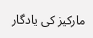مارکیز کی یادگار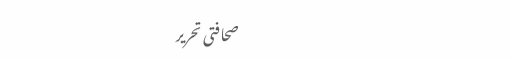صحافتی تحریر